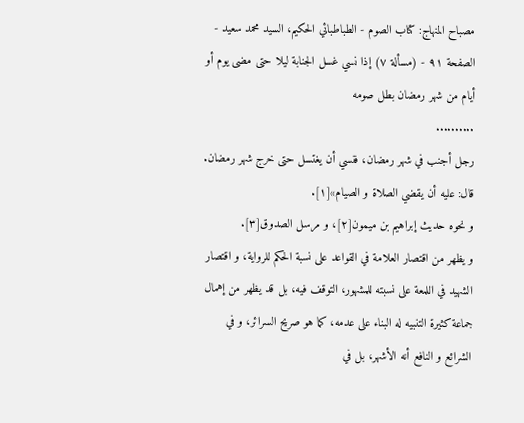مصباح المنهاج: كتاب الصوم - الطباطبائي الحكيم، السيد محمد سعيد - الصفحة ٩١ - (مسألة ٧) إذا نسي غسل الجنابة ليلا حتى مضى يوم أو أيام من شهر رمضان بطل صومه
..........
رجل أجنب في شهر رمضان، فنسي أن يغتسل حتى خرج شهر رمضان. قال: عليه أن يقضي الصلاة و الصيام»[١].
و نحوه حديث إبراهيم بن ميمون[٢]، و مرسل الصدوق[٣].
و يظهر من اقتصار العلامة في القواعد على نسبة الحكم للرواية، و اقتصار الشهيد في اللمعة على نسبته للمشهور، التوقف فيه، بل قد يظهر من إهمال جماعة كثيرة التنبيه له البناء على عدمه، كما هو صريح السرائر، و في الشرائع و النافع أنه الأشهر، بل في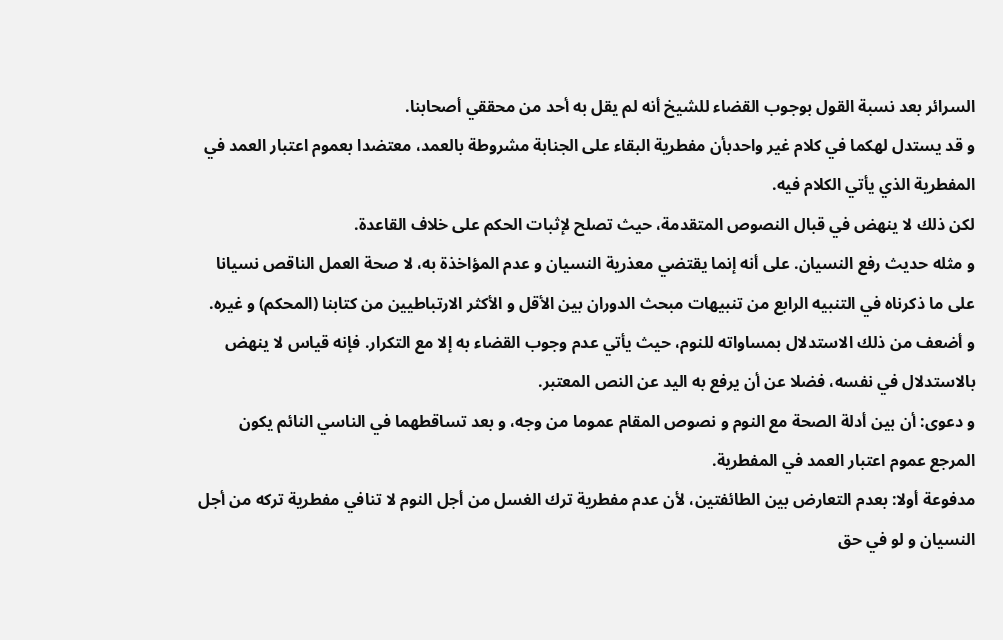السرائر بعد نسبة القول بوجوب القضاء للشيخ أنه لم يقل به أحد من محققي أصحابنا.
و قد يستدل لهكما في كلام غير واحدبأن مفطرية البقاء على الجنابة مشروطة بالعمد، معتضدا بعموم اعتبار العمد في المفطرية الذي يأتي الكلام فيه.
لكن ذلك لا ينهض في قبال النصوص المتقدمة، حيث تصلح لإثبات الحكم على خلاف القاعدة.
و مثله حديث رفع النسيان. على أنه إنما يقتضي معذرية النسيان و عدم المؤاخذة به، لا صحة العمل الناقص نسيانا على ما ذكرناه في التنبيه الرابع من تنبيهات مبحث الدوران بين الأقل و الأكثر الارتباطيين من كتابنا (المحكم) و غيره.
و أضعف من ذلك الاستدلال بمساواته للنوم، حيث يأتي عدم وجوب القضاء به إلا مع التكرار. فإنه قياس لا ينهض بالاستدلال في نفسه، فضلا عن أن يرفع به اليد عن النص المعتبر.
و دعوى: أن بين أدلة الصحة مع النوم و نصوص المقام عموما من وجه، و بعد تساقطهما في الناسي النائم يكون المرجع عموم اعتبار العمد في المفطرية.
مدفوعة أولا: بعدم التعارض بين الطائفتين، لأن عدم مفطرية ترك الغسل من أجل النوم لا تنافي مفطرية تركه من أجل النسيان و لو في حق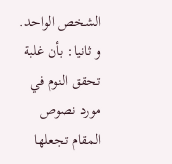الشخص الواحد.
و ثانيا: بأن غلبة تحقق النوم في مورد نصوص المقام تجعلها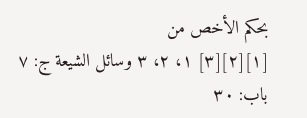بحكم الأخص من
[١][٢][٣] ١، ٢، ٣ وسائل الشيعة ج: ٧ باب: ٣٠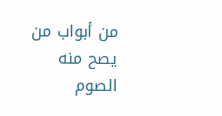من أبواب من يصح منه الصوم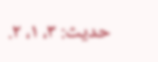حديث: ٣، ١، ٢.